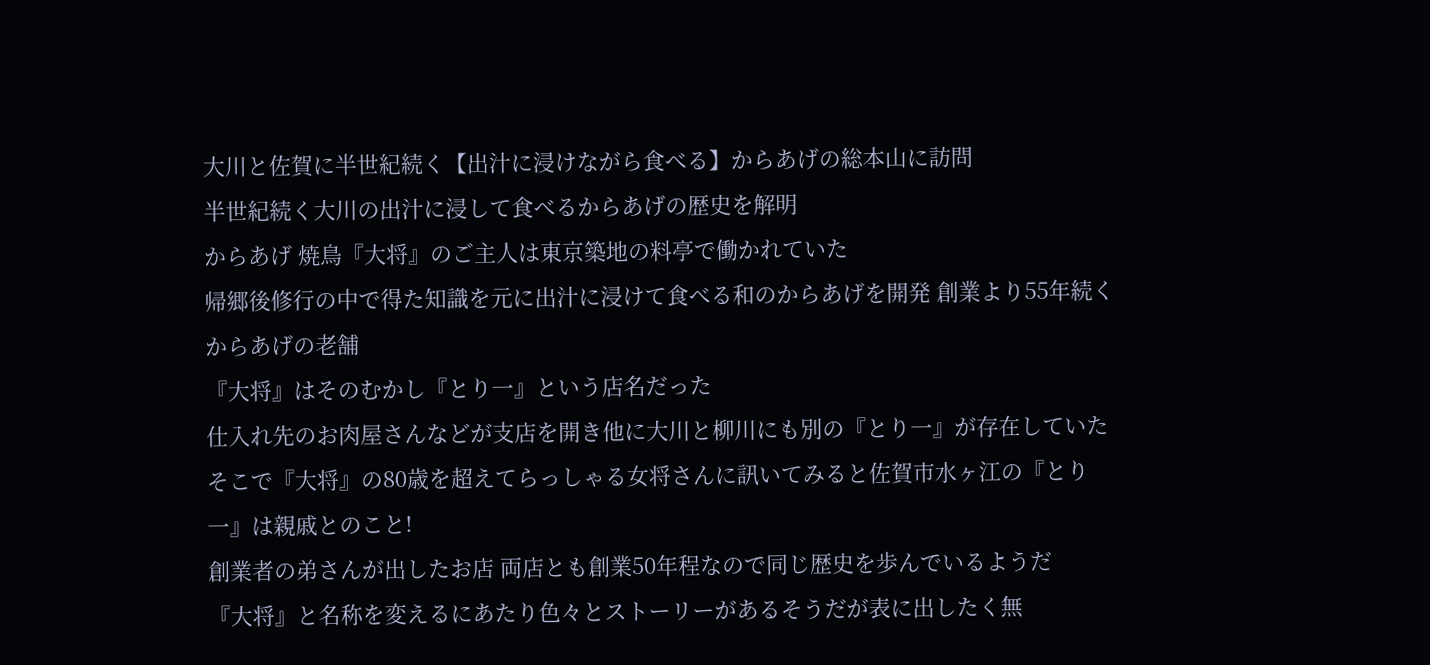大川と佐賀に半世紀続く【出汁に浸けながら食べる】からあげの総本山に訪問
半世紀続く大川の出汁に浸して食べるからあげの歴史を解明
からあげ 焼鳥『大将』のご主人は東京築地の料亭で働かれていた
帰郷後修行の中で得た知識を元に出汁に浸けて食べる和のからあげを開発 創業より55年続くからあげの老舗
『大将』はそのむかし『とり一』という店名だった
仕入れ先のお肉屋さんなどが支店を開き他に大川と柳川にも別の『とり一』が存在していた
そこで『大将』の80歳を超えてらっしゃる女将さんに訊いてみると佐賀市水ヶ江の『とり一』は親戚とのこと!
創業者の弟さんが出したお店 両店とも創業50年程なので同じ歴史を歩んでいるようだ
『大将』と名称を変えるにあたり色々とストーリーがあるそうだが表に出したく無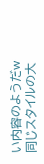い内容のようだw
同じスタイルの大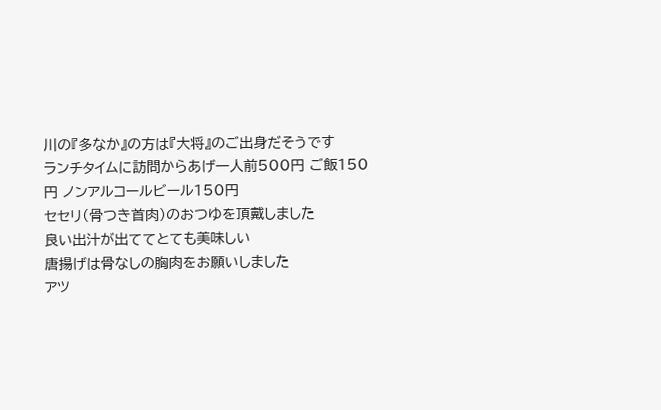川の『多なか』の方は『大将』のご出身だそうです
ランチタイムに訪問からあげ一人前500円 ご飯150円 ノンアルコールビール150円
セセリ(骨つき首肉)のおつゆを頂戴しました
良い出汁が出ててとても美味しい
唐揚げは骨なしの胸肉をお願いしました
アツ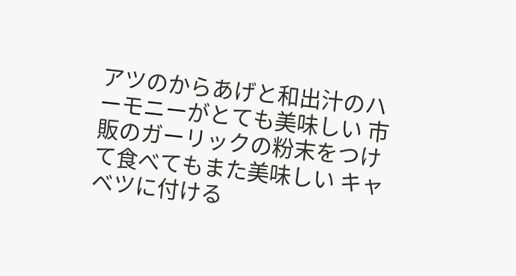アツのからあげと和出汁のハーモニーがとても美味しい 市販のガーリックの粉末をつけて食べてもまた美味しい キャベツに付ける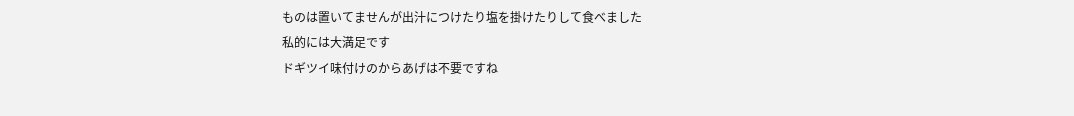ものは置いてませんが出汁につけたり塩を掛けたりして食べました
私的には大満足です
ドギツイ味付けのからあげは不要ですね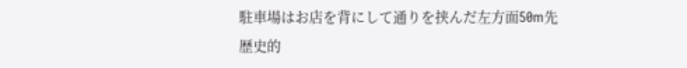駐車場はお店を背にして通りを挟んだ左方面50m先
歴史的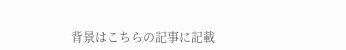背景はこちらの記事に記載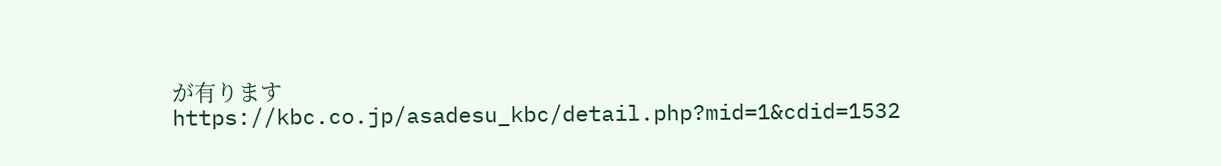が有ります
https://kbc.co.jp/asadesu_kbc/detail.php?mid=1&cdid=1532